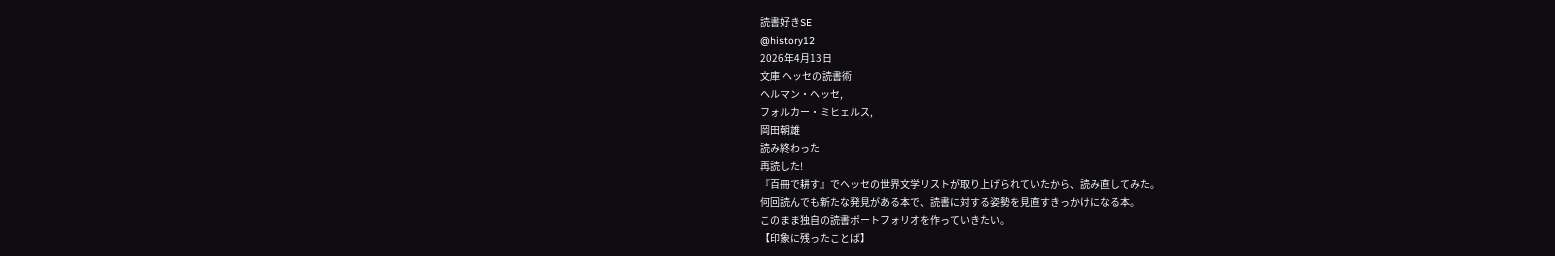読書好きSE
@history12
2026年4月13日
文庫 ヘッセの読書術
ヘルマン・ヘッセ,
フォルカー・ミヒェルス,
岡田朝雄
読み終わった
再読した!
『百冊で耕す』でヘッセの世界文学リストが取り上げられていたから、読み直してみた。
何回読んでも新たな発見がある本で、読書に対する姿勢を見直すきっかけになる本。
このまま独自の読書ポートフォリオを作っていきたい。
【印象に残ったことば】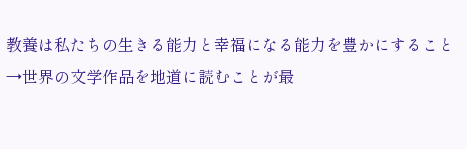教養は私たちの生きる能力と幸福になる能力を豊かにすること
→世界の文学作品を地道に読むことが最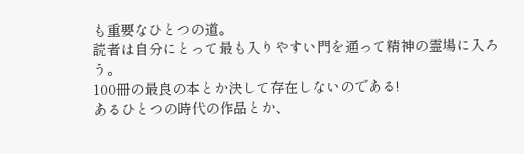も重要なひとつの道。
読者は自分にとって最も入りやすい門を通って精神の霊場に入ろう。
100冊の最良の本とか決して存在しないのである!
あるひとつの時代の作品とか、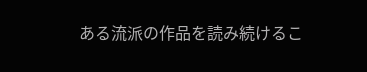ある流派の作品を読み続けるこ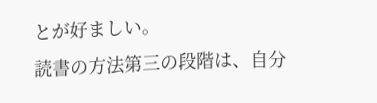とが好ましい。
読書の方法第三の段階は、自分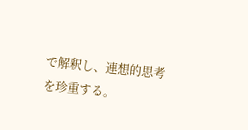で解釈し、連想的思考を珍重する。